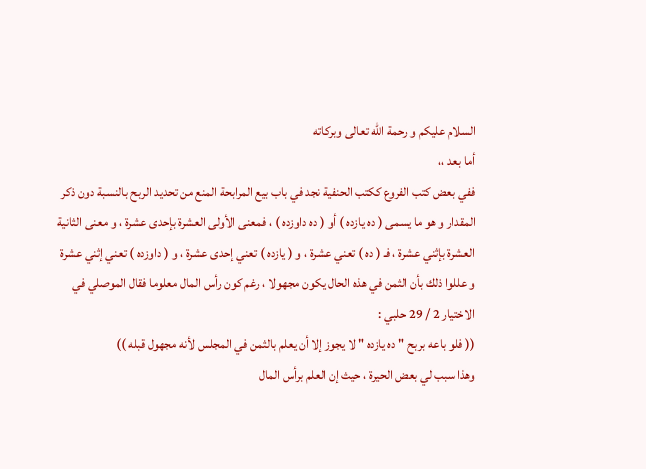السلام عليكم و رحمة الله تعالى وبركاته
أما بعد ،،
ففي بعض كتب الفروع ككتب الحنفية نجد في باب بيع المرابحة المنع من تحديد الربح بالنسبة دون ذكر المقدار و هو ما يسمى ( ده يازده ) أو ( ده داوزده ) ، فمعنى الأولى العشرة بإحدى عشرة ، و معنى الثانية العشرة بإثني عشرة ، فـ ( ده ) تعني عشرة ، و ( يازده ) تعني إحدى عشرة ، و ( داوزده ) تعني إثني عشرة
و عللوا ذلك بأن الثمن في هذه الحال يكون مجهولا ، رغم كون رأس المال معلوما فقال الموصلي في الاختيار 2 / 29 حلبي :
(( فلو باعه بربح " ده يازده " لا يجوز إلا أن يعلم بالثمن في المجلس لأنه مجهول قبله ))
وهذا سبب لي بعض الحيرة ، حيث إن العلم برأس المال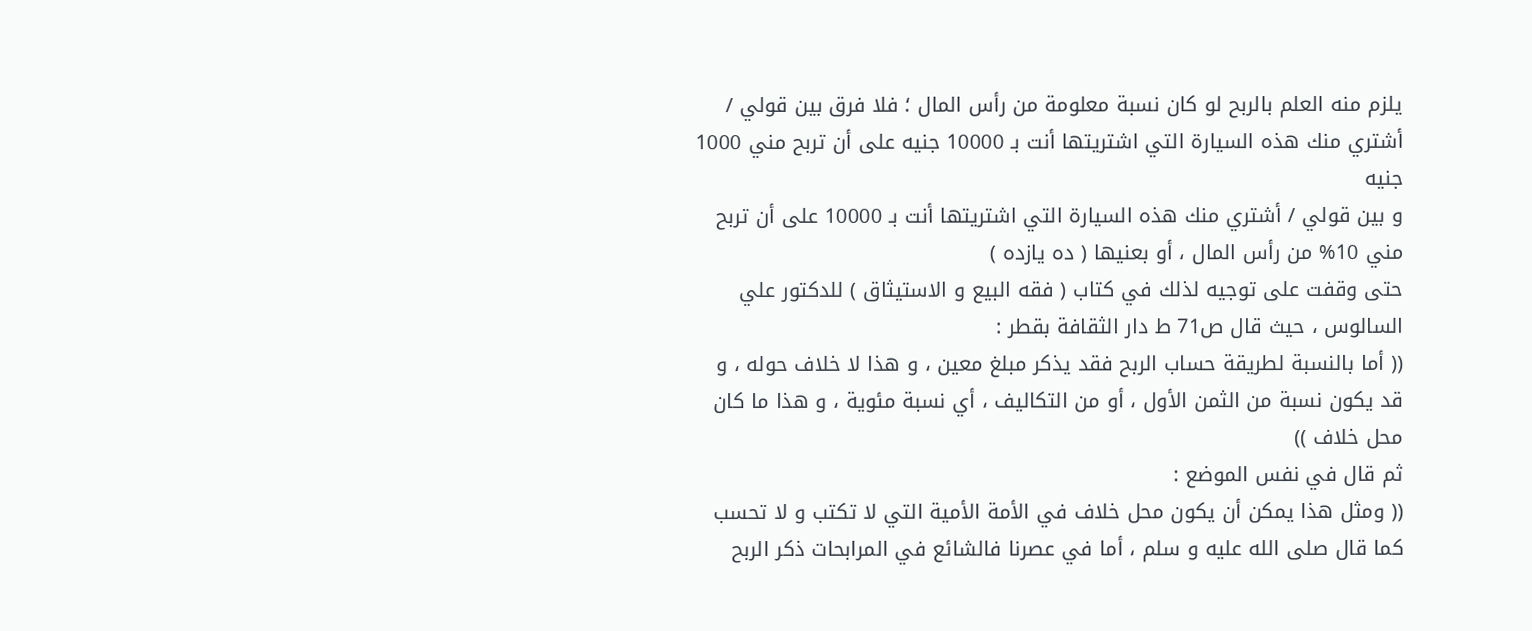يلزم منه العلم بالربح لو كان نسبة معلومة من رأس المال ؛ فلا فرق بين قولي / أشتري منك هذه السيارة التي اشتريتها أنت بـ 10000 جنيه على أن تربح مني 1000 جنيه
و بين قولي / أشتري منك هذه السيارة التي اشتريتها أنت بـ 10000 على أن تربح مني 10% من رأس المال ، أو بعنيها ( ده يازده )
حتى وقفت على توجيه لذلك في كتاب ( فقه البيع و الاستيثاق ) للدكتور علي السالوس ، حيث قال ص71 ط دار الثقافة بقطر :
(( أما بالنسبة لطريقة حساب الربح فقد يذكر مبلغ معين ، و هذا لا خلاف حوله ، و قد يكون نسبة من الثمن الأول ، أو من التكاليف ، أي نسبة مئوية ، و هذا ما كان محل خلاف ))
ثم قال في نفس الموضع :
(( ومثل هذا يمكن أن يكون محل خلاف في الأمة الأمية التي لا تكتب و لا تحسب كما قال صلى الله عليه و سلم ، أما في عصرنا فالشائع في المرابحات ذكر الربح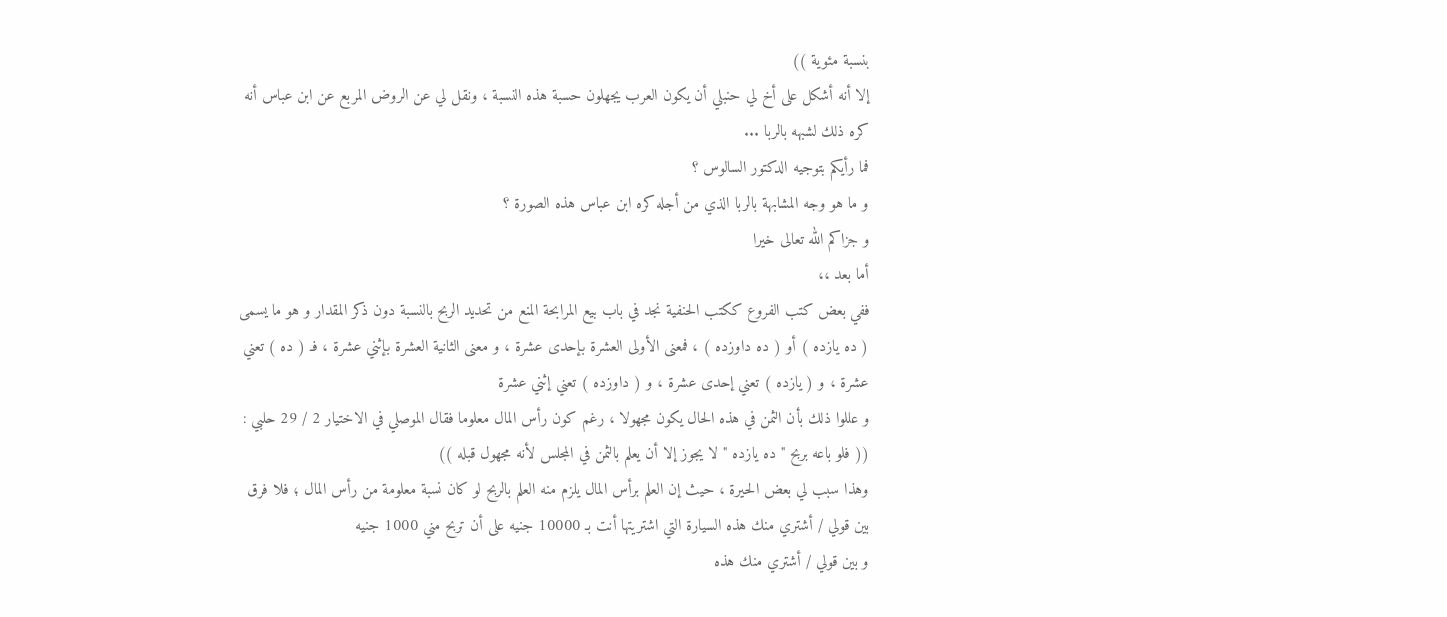بنسبة مئوية ))
إلا أنه أشكل على أخ لي حنبلي أن يكون العرب يجهلون حسبة هذه النسبة ، ونقل لي عن الروض المربع عن ابن عباس أنه كره ذلك لشبهه بالربا ...
فما رأيكم بتوجيه الدكتور السالوس ؟
و ما هو وجه المشابهة بالربا الذي من أجله كره ابن عباس هذه الصورة ؟
و جزاكم الله تعالى خيرا
أما بعد ،،
ففي بعض كتب الفروع ككتب الحنفية نجد في باب بيع المرابحة المنع من تحديد الربح بالنسبة دون ذكر المقدار و هو ما يسمى ( ده يازده ) أو ( ده داوزده ) ، فمعنى الأولى العشرة بإحدى عشرة ، و معنى الثانية العشرة بإثني عشرة ، فـ ( ده ) تعني عشرة ، و ( يازده ) تعني إحدى عشرة ، و ( داوزده ) تعني إثني عشرة
و عللوا ذلك بأن الثمن في هذه الحال يكون مجهولا ، رغم كون رأس المال معلوما فقال الموصلي في الاختيار 2 / 29 حلبي :
(( فلو باعه بربح " ده يازده " لا يجوز إلا أن يعلم بالثمن في المجلس لأنه مجهول قبله ))
وهذا سبب لي بعض الحيرة ، حيث إن العلم برأس المال يلزم منه العلم بالربح لو كان نسبة معلومة من رأس المال ؛ فلا فرق بين قولي / أشتري منك هذه السيارة التي اشتريتها أنت بـ 10000 جنيه على أن تربح مني 1000 جنيه
و بين قولي / أشتري منك هذه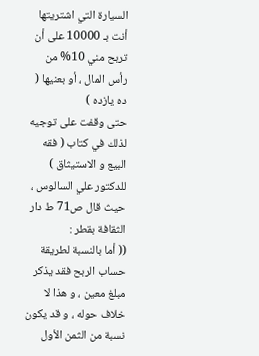السيارة التي اشتريتها أنت بـ 10000 على أن تربح مني 10% من رأس المال ، أو بعنيها ( ده يازده )
حتى وقفت على توجيه لذلك في كتاب ( فقه البيع و الاستيثاق ) للدكتور علي السالوس ، حيث قال ص71 ط دار الثقافة بقطر :
(( أما بالنسبة لطريقة حساب الربح فقد يذكر مبلغ معين ، و هذا لا خلاف حوله ، و قد يكون نسبة من الثمن الأول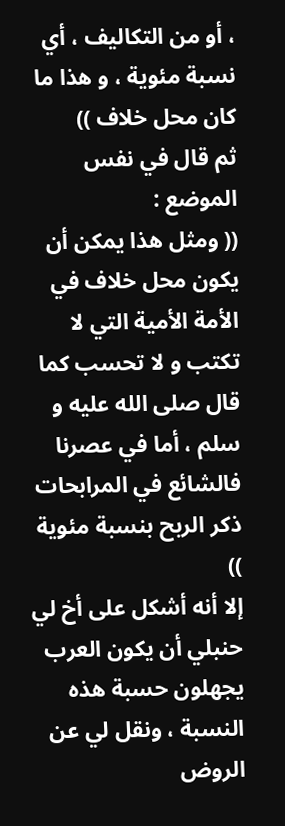، أو من التكاليف ، أي نسبة مئوية ، و هذا ما كان محل خلاف ))
ثم قال في نفس الموضع :
(( ومثل هذا يمكن أن يكون محل خلاف في الأمة الأمية التي لا تكتب و لا تحسب كما قال صلى الله عليه و سلم ، أما في عصرنا فالشائع في المرابحات ذكر الربح بنسبة مئوية ))
إلا أنه أشكل على أخ لي حنبلي أن يكون العرب يجهلون حسبة هذه النسبة ، ونقل لي عن الروض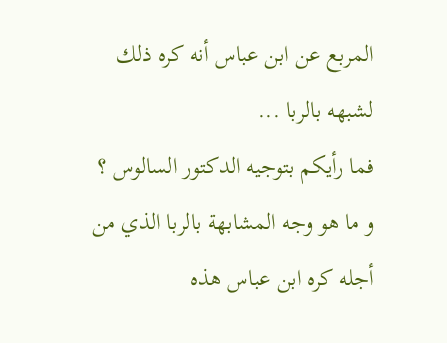المربع عن ابن عباس أنه كره ذلك لشبهه بالربا ...
فما رأيكم بتوجيه الدكتور السالوس ؟
و ما هو وجه المشابهة بالربا الذي من أجله كره ابن عباس هذه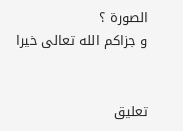الصورة ؟
و جزاكم الله تعالى خيرا


تعليق